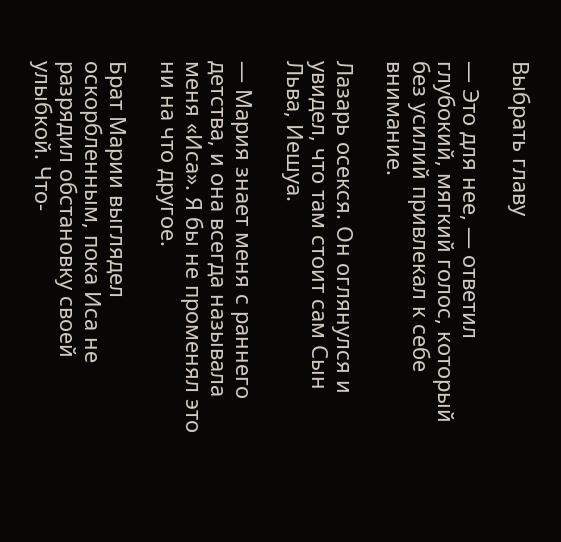Выбрать главу

— Это для нее, — ответил глубокий, мягкий голос, который без усилий привлекал к себе внимание.

Лазарь осекся. Он оглянулся и увидел, что там стоит сам Сын Льва, Иешуа.

— Мария знает меня с раннего детства, и она всегда называла меня «Иса». Я бы не променял это ни на что другое.

Брат Марии выглядел оскорбленным, пока Иса не разрядил обстановку своей улыбкой. Что-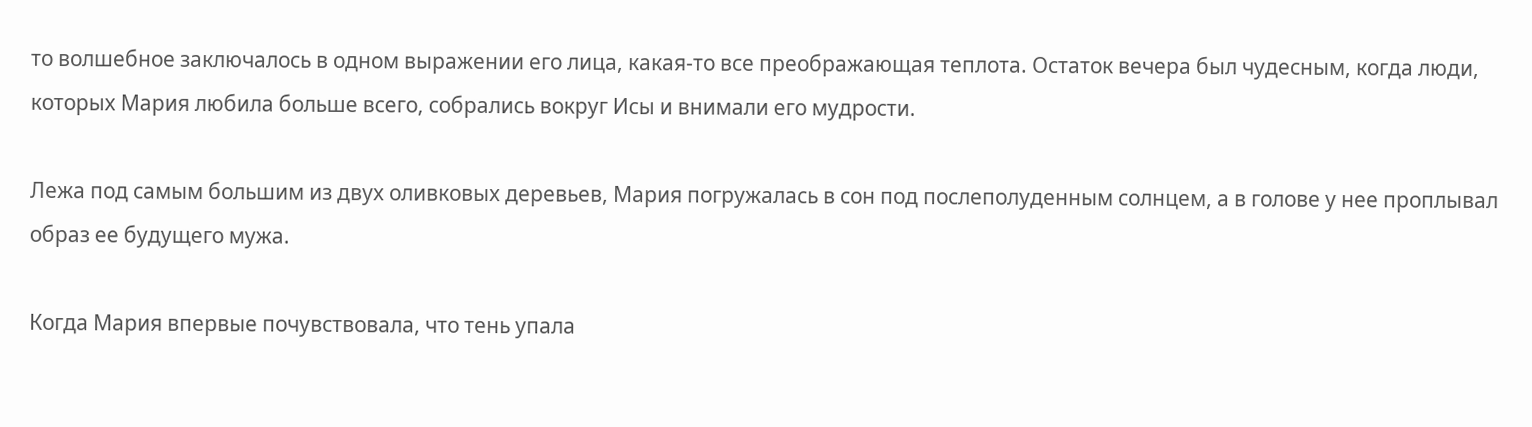то волшебное заключалось в одном выражении его лица, какая-то все преображающая теплота. Остаток вечера был чудесным, когда люди, которых Мария любила больше всего, собрались вокруг Исы и внимали его мудрости.

Лежа под самым большим из двух оливковых деревьев, Мария погружалась в сон под послеполуденным солнцем, а в голове у нее проплывал образ ее будущего мужа.

Когда Мария впервые почувствовала, что тень упала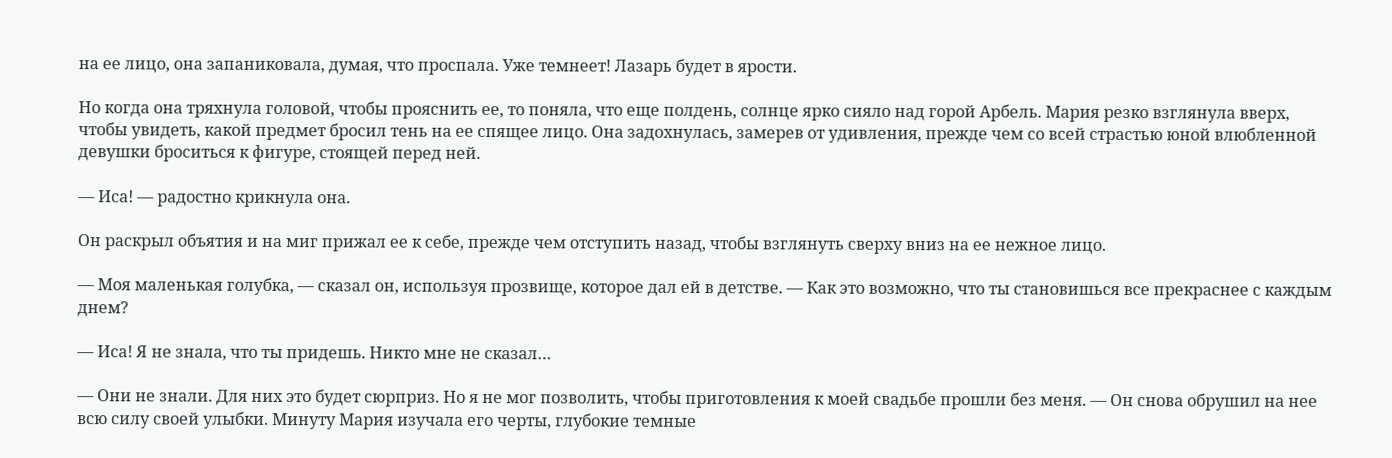на ее лицо, она запаниковала, думая, что проспала. Уже темнеет! Лазарь будет в ярости.

Но когда она тряхнула головой, чтобы прояснить ее, то поняла, что еще полдень, солнце ярко сияло над горой Арбель. Мария резко взглянула вверх, чтобы увидеть, какой предмет бросил тень на ее спящее лицо. Она задохнулась, замерев от удивления, прежде чем со всей страстью юной влюбленной девушки броситься к фигуре, стоящей перед ней.

— Иса! — радостно крикнула она.

Он раскрыл объятия и на миг прижал ее к себе, прежде чем отступить назад, чтобы взглянуть сверху вниз на ее нежное лицо.

— Моя маленькая голубка, — сказал он, используя прозвище, которое дал ей в детстве. — Как это возможно, что ты становишься все прекраснее с каждым днем?

— Иса! Я не знала, что ты придешь. Никто мне не сказал…

— Они не знали. Для них это будет сюрприз. Но я не мог позволить, чтобы приготовления к моей свадьбе прошли без меня. — Он снова обрушил на нее всю силу своей улыбки. Минуту Мария изучала его черты, глубокие темные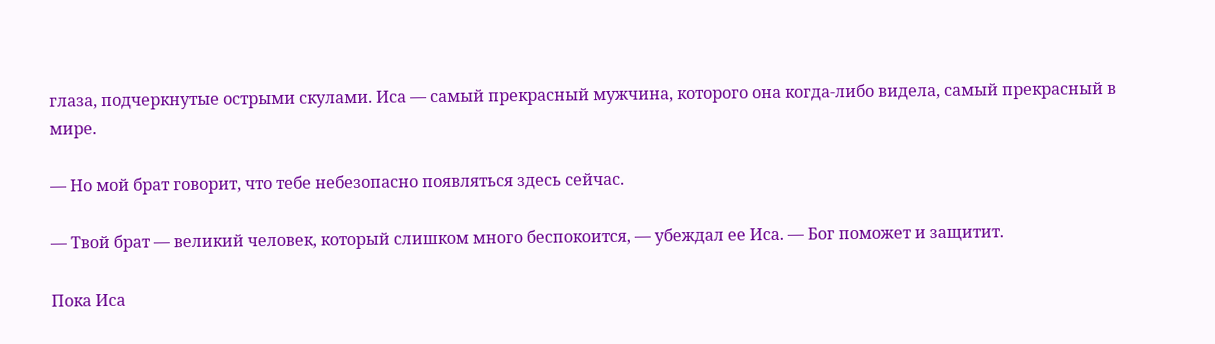глаза, подчеркнутые острыми скулами. Иса — самый прекрасный мужчина, которого она когда-либо видела, самый прекрасный в мире.

— Но мой брат говорит, что тебе небезопасно появляться здесь сейчас.

— Твой брат — великий человек, который слишком много беспокоится, — убеждал ее Иса. — Бог поможет и защитит.

Пока Иса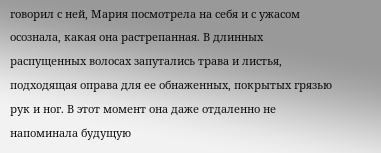говорил с ней, Мария посмотрела на себя и с ужасом осознала, какая она растрепанная. В длинных распущенных волосах запутались трава и листья, подходящая оправа для ее обнаженных, покрытых грязью рук и ног. В этот момент она даже отдаленно не напоминала будущую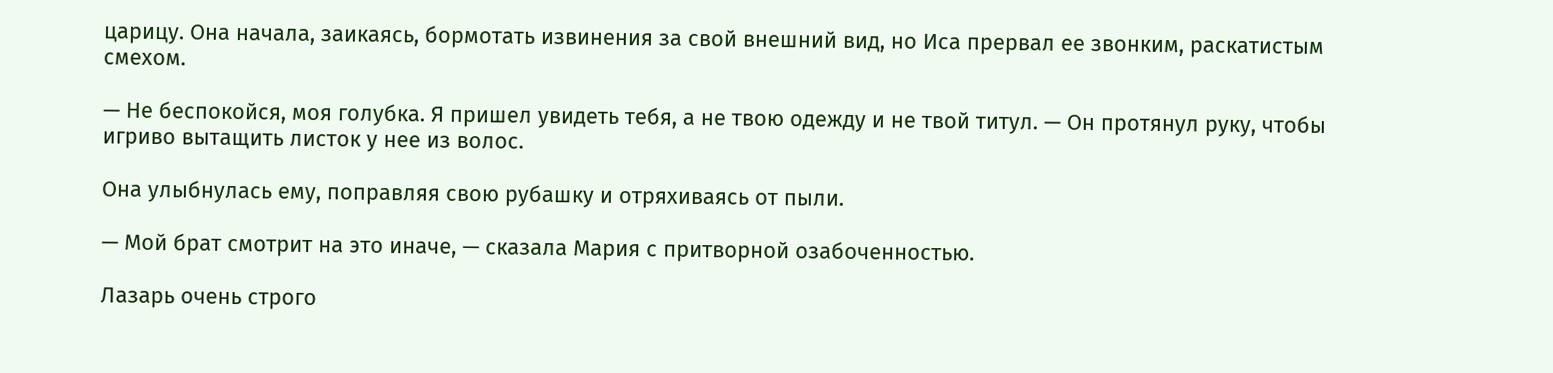царицу. Она начала, заикаясь, бормотать извинения за свой внешний вид, но Иса прервал ее звонким, раскатистым смехом.

— Не беспокойся, моя голубка. Я пришел увидеть тебя, а не твою одежду и не твой титул. — Он протянул руку, чтобы игриво вытащить листок у нее из волос.

Она улыбнулась ему, поправляя свою рубашку и отряхиваясь от пыли.

— Мой брат смотрит на это иначе, — сказала Мария с притворной озабоченностью.

Лазарь очень строго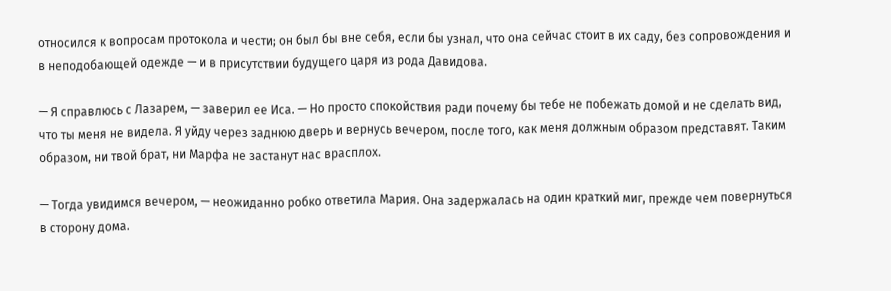относился к вопросам протокола и чести; он был бы вне себя, если бы узнал, что она сейчас стоит в их саду, без сопровождения и в неподобающей одежде — и в присутствии будущего царя из рода Давидова.

— Я справлюсь с Лазарем, — заверил ее Иса. — Но просто спокойствия ради почему бы тебе не побежать домой и не сделать вид, что ты меня не видела. Я уйду через заднюю дверь и вернусь вечером, после того, как меня должным образом представят. Таким образом, ни твой брат, ни Марфа не застанут нас врасплох.

— Тогда увидимся вечером, — неожиданно робко ответила Мария. Она задержалась на один краткий миг, прежде чем повернуться в сторону дома.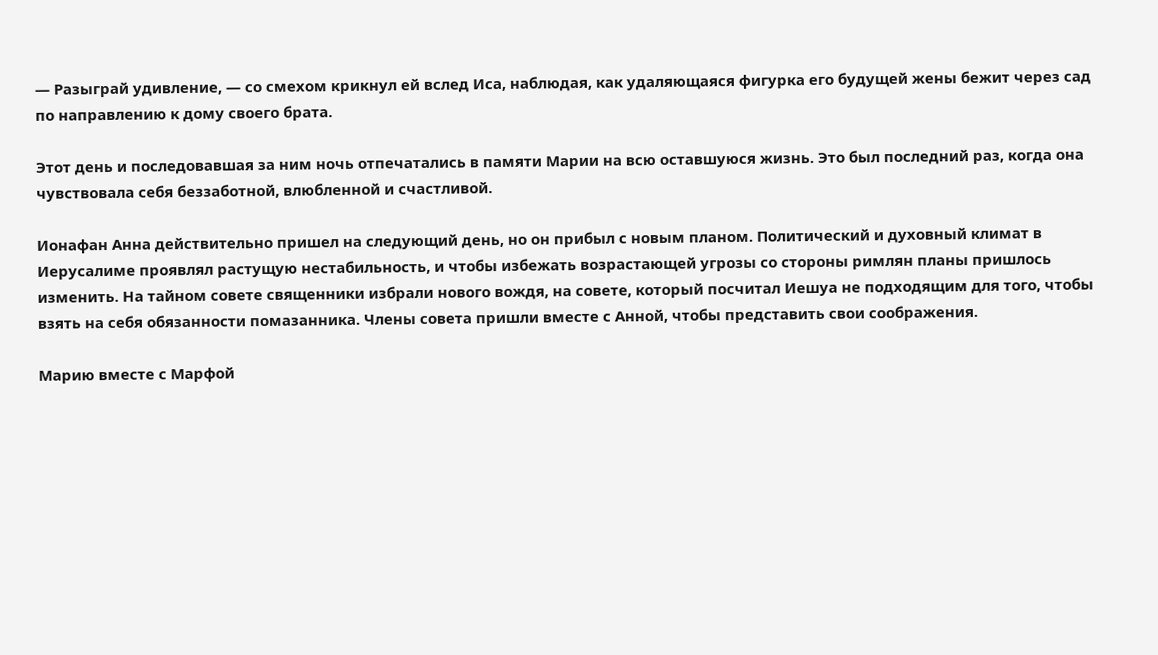— Разыграй удивление, — со смехом крикнул ей вслед Иса, наблюдая, как удаляющаяся фигурка его будущей жены бежит через сад по направлению к дому своего брата.

Этот день и последовавшая за ним ночь отпечатались в памяти Марии на всю оставшуюся жизнь. Это был последний раз, когда она чувствовала себя беззаботной, влюбленной и счастливой.

Ионафан Анна действительно пришел на следующий день, но он прибыл с новым планом. Политический и духовный климат в Иерусалиме проявлял растущую нестабильность, и чтобы избежать возрастающей угрозы со стороны римлян планы пришлось изменить. На тайном совете священники избрали нового вождя, на совете, который посчитал Иешуа не подходящим для того, чтобы взять на себя обязанности помазанника. Члены совета пришли вместе с Анной, чтобы представить свои соображения.

Марию вместе с Марфой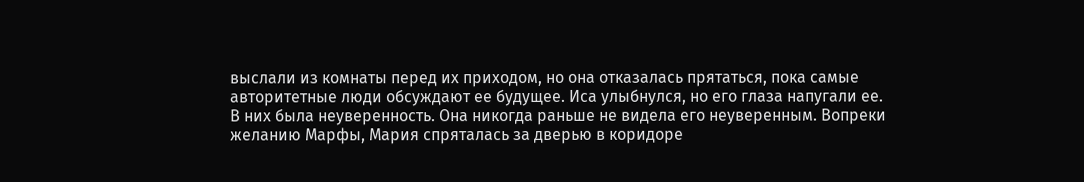выслали из комнаты перед их приходом, но она отказалась прятаться, пока самые авторитетные люди обсуждают ее будущее. Иса улыбнулся, но его глаза напугали ее. В них была неуверенность. Она никогда раньше не видела его неуверенным. Вопреки желанию Марфы, Мария спряталась за дверью в коридоре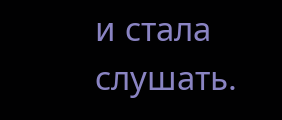и стала слушать.